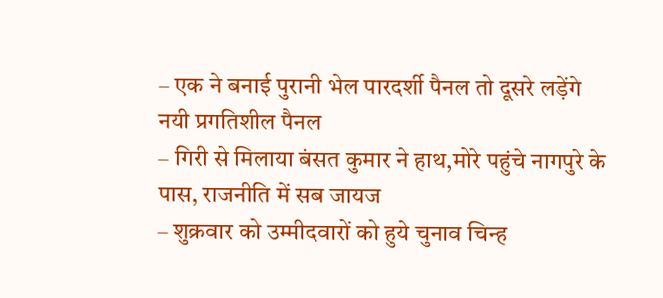– एक ने बनाई पुरानी भेल पारदर्शी पैनल तो दूसरे लड़ेंगे नयी प्रगतिशील पैनल
– गिरी से मिलाया बंसत कुमार ने हाथ,मोरे पहुंचे नागपुरे के पास, राजनीति में सब जायज
– शुक्रवार को उम्मीदवारों को हुये चुनाव चिन्ह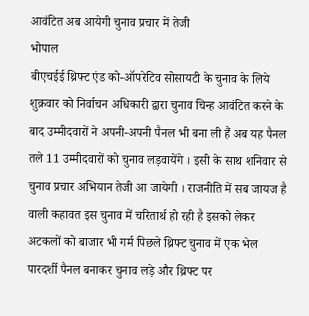आवंटित अब आयेगी चुनाव प्रचार में तेजी
भोपाल
बीएचईई थ्रिफ्ट एंड को-ऑपरेटिव सोसायटी के चुनाव के लिये शुक्रवार को निर्वाचन अधिकारी द्वारा चुनाव चिन्ह आवंटित करने के बाद उम्मीदवारों ने अपनी-अपनी पैनल भी बना ली हैं अब यह पैनल तले 11 उम्मीदवारों को चुनाव लड़वायेंगे । इसी के साथ शनिवार से चुनाव प्रचार अभियान तेजी आ जायेगी । राजनीति में सब जायज है वाली कहावत इस चुनाव में चरितार्थ हो रही है इसको लेकर अटकलों को बाजार भी गर्म पिछले थ्रिफ्ट चुनाव में एक भेल पारदर्शी पैनल बनाकर चुनाव लड़े और थ्रिफ्ट पर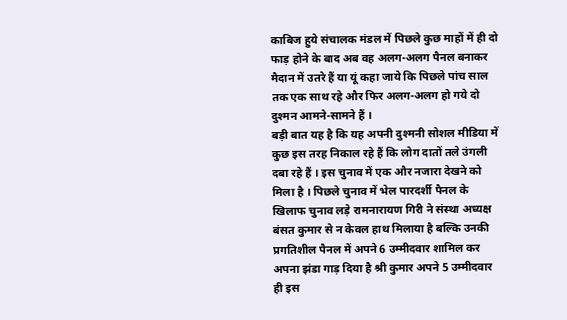काबिज हुये संचालक मंडल में पिछले कुछ माहों में ही दो फाड़ होने के बाद अब वह अलग-अलग पैनल बनाकर मैदान में उतरे हैं या यूं कहा जाये कि पिछले पांच साल तक एक साथ रहे और फिर अलग-अलग हो गये दो दुश्मन आमने-सामने हैं ।
बड़ी बात यह है कि यह अपनी दुश्मनी सोशल मीडिया में कुछ इस तरह निकाल रहे हैं कि लोग दातों तले उंगली दबा रहे हैं । इस चुनाव में एक और नजारा देखने को मिला है । पिछले चुनाव में भेल पारदर्शी पैनल के खिलाफ चुनाव लड़े रामनारायण गिरी ने संस्था अध्यक्ष बंसत कुमार से न केवल हाथ मिलाया है बल्कि उनकी प्रगतिशील पैनल में अपने 6 उम्मीदवार शामिल कर अपना झंडा गाड़ दिया है श्री कुमार अपने 5 उम्मीदवार ही इस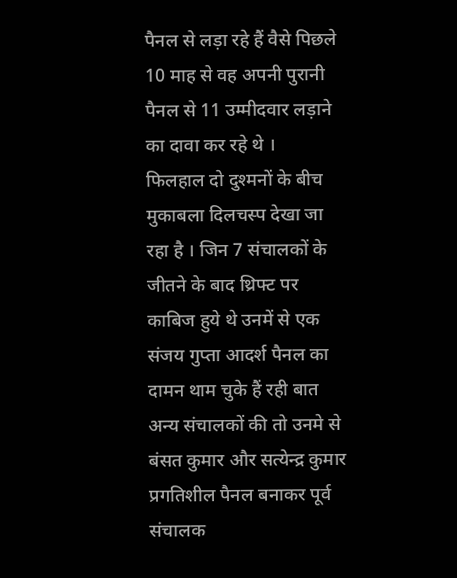पैनल से लड़ा रहे हैं वैसे पिछले 10 माह से वह अपनी पुरानी पैनल से 11 उम्मीदवार लड़ाने का दावा कर रहे थे ।
फिलहाल दो दुश्मनों के बीच मुकाबला दिलचस्प देखा जा रहा है । जिन 7 संचालकों के जीतने के बाद थ्रिफ्ट पर काबिज हुये थे उनमें से एक संजय गुप्ता आदर्श पैनल का दामन थाम चुके हैं रही बात अन्य संचालकों की तो उनमे से बंसत कुमार और सत्येन्द्र कुमार प्रगतिशील पैनल बनाकर पूर्व संचालक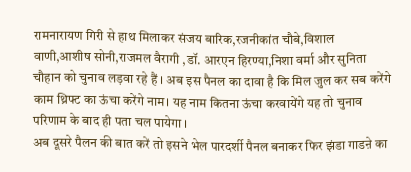रामनारायण गिरी से हाथ मिलाकर संजय बारिक,रजनीकांत चौबे,विशाल वाणी,आशीष सोनी,राजमल वैरागी ,डॉ. आरएन हिरण्या,निशा वर्मा और सुनिता चौहान को चुनाव लड़वा रहे हैं । अब इस पैनल का दावा है कि मिल जुल कर सब करेंगे काम थ्रिफ्ट का ऊंचा करेंगे नाम। यह नाम कितना ऊंचा करवायेंगे यह तो चुनाव परिणाम के बाद ही पता चल पायेगा ।
अब दूसरे पैलन की बात करें तो इसने भेल पारदर्शी पैनल बनाकर फिर झंडा गाडऩे का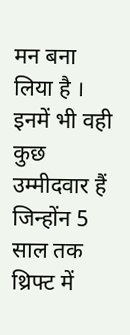मन बना लिया है । इनमें भी वही कुछ उम्मीदवार हैं जिन्होंन 5 साल तक थ्रिफ्ट में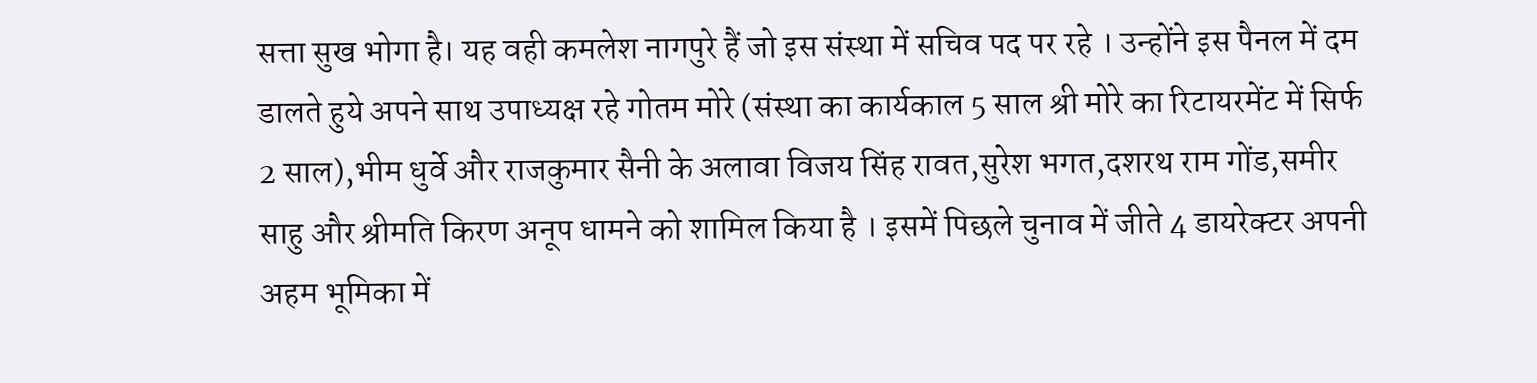सत्ता सुख भोगा है। यह वही कमलेश नागपुरे हैं जो इस संस्था में सचिव पद पर रहे । उन्होंने इस पैनल में दम डालते हुये अपने साथ उपाध्यक्ष रहे गोतम मोरे (संस्था का कार्यकाल 5 साल श्री मोरे का रिटायरमेंट में सिर्फ 2 साल),भीम धुर्वे और राजकुमार सैनी के अलावा विजय सिंह रावत,सुरेश भगत,दशरथ राम गोंड,समीर साहु और श्रीमति किरण अनूप धामने को शामिल किया है । इसमें पिछले चुनाव में जीते 4 डायरेक्टर अपनी अहम भूमिका में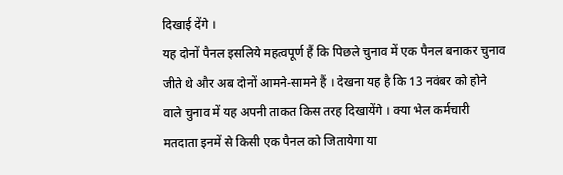दिखाई देंगे ।
यह दोनों पैनल इसलिये महत्वपूर्ण हैं कि पिछले चुनाव में एक पैनल बनाकर चुनाव जीते थे और अब दोनों आमने-सामने हैं । देखना यह है कि 13 नवंबर को होने वाले चुनाव में यह अपनी ताकत किस तरह दिखायेंगे । क्या भेल कर्मचारी मतदाता इनमें से किसी एक पैनल को जितायेगा या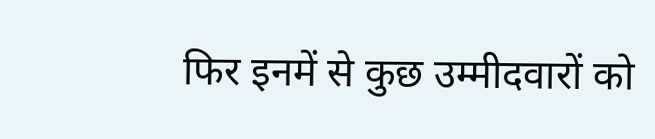फिर इनमें से कुछ उम्मीदवारों को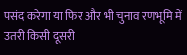पसंद करेगा या फिर और भी चुनाव रणभूमि में उतरी किसी दूसरी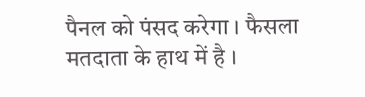पैनल को पंसद करेगा । फैसला मतदाता के हाथ में है ।